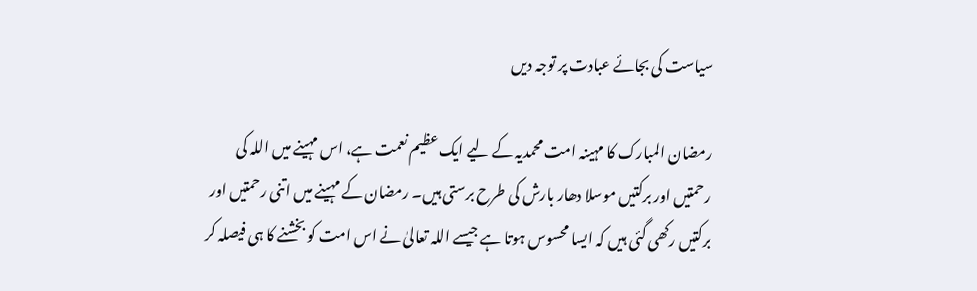سیاست کی بجائے عبادت پر توجہ دیں

رمضان المبارک کا مہینہ امت محمدیہ کے لیے ایک عظیم نعمت ہے، اس مہینے میں اللہ کی رحمتیں اور برکتیں موسلا دھار بارش کی طرح برستی ہیں۔ رمضان کے مہینے میں اتنی رحمتیں اور برکتیں رکھی گئی ہیں کہ ایسا محسوس ہوتا ہے جیسے اللہ تعالیٰ نے اس امت کو بخشنے کا ہی فیصلہ کر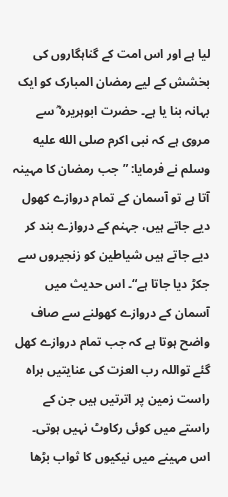لیا ہے اور اس امت کے گناہگاروں کی بخشش کے لیے رمضان المبارک کو ایک بہانہ بنا یا ہے۔ حضرت ابوہریرہ ؓ سے مروی ہے کہ نبی اکرم صلى الله عليه وسلم نے فرمایا: ”جب رمضان کا مہینہ آتا ہے تو آسمان کے تمام دروازے کھول دیے جاتے ہیں، جہنم کے دروازے بند کر دیے جاتے ہیں شیاطین کو زنجیروں سے جکڑ دیا جاتا ہے“۔ اس حدیث میں آسمان کے دروازے کھولنے سے صاف واضح ہوتا ہے کہ جب تمام دروازے کھل گئے تواللہ رب العزت کی عنایتیں براہ راست زمین پر اترتیں ہیں جن کے راستے میں کوئی رکاوٹ نہیں ہوتی۔ اس مہینے میں نیکیوں کا ثواب بڑھا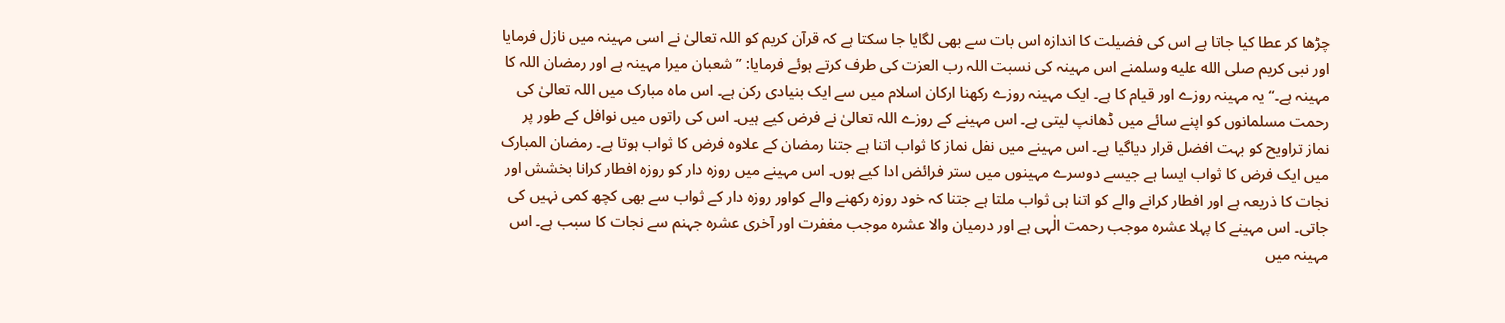چڑھا کر عطا کیا جاتا ہے اس کی فضیلت کا اندازہ اس بات سے بھی لگایا جا سکتا ہے کہ قرآن کریم کو اللہ تعالیٰ نے اسی مہینہ میں نازل فرمایا اور نبی کریم صلى الله عليه وسلمنے اس مہینہ کی نسبت اللہ رب العزت کی طرف کرتے ہوئے فرمایا: ”شعبان میرا مہینہ ہے اور رمضان اللہ کا مہینہ ہے۔“ یہ مہینہ روزے اور قیام کا ہے۔ ایک مہینہ روزے رکھنا ارکان اسلام میں سے ایک بنیادی رکن ہے۔ اس ماہ مبارک میں اللہ تعالیٰ کی رحمت مسلمانوں کو اپنے سائے میں ڈھانپ لیتی ہے۔ اس مہینے کے روزے اللہ تعالیٰ نے فرض کیے ہیں۔ اس کی راتوں میں نوافل کے طور پر نماز تراویح کو بہت افضل قرار دیاگیا ہے۔ اس مہینے میں نفل نماز کا ثواب اتنا ہے جتنا رمضان کے علاوہ فرض کا ثواب ہوتا ہے۔ رمضان المبارک میں ایک فرض کا ثواب ایسا ہے جیسے دوسرے مہینوں میں ستر فرائض ادا کیے ہوں۔ اس مہینے میں روزہ دار کو روزہ افطار کرانا بخشش اور نجات کا ذریعہ ہے اور افطار کرانے والے کو اتنا ہی ثواب ملتا ہے جتنا کہ خود روزہ رکھنے والے کواور روزہ دار کے ثواب سے بھی کچھ کمی نہیں کی جاتی۔ اس مہینے کا پہلا عشرہ موجب رحمت الٰہی ہے اور درمیان والا عشرہ موجب مغفرت اور آخری عشرہ جہنم سے نجات کا سبب ہے۔ اس مہینہ میں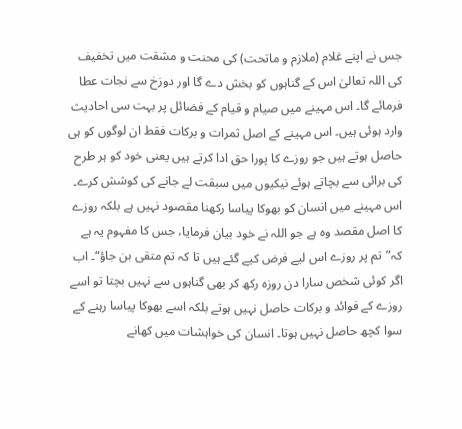جس نے اپنے غلام (ملازم و ماتحت) کی محنت و مشقت میں تخفیف کی اللہ تعالیٰ اس کے گناہوں کو بخش دے گا اور دوزخ سے نجات عطا فرمائے گا۔ اس مہینے میں صیام و قیام کے فضائل پر بہت سی احادیث وارد ہوئی ہیں۔ اس مہینے کے اصل ثمرات و برکات فقط ان لوگوں کو ہی حاصل ہوتے ہیں جو روزے کا پورا حق ادا کرتے ہیں یعنی خود کو ہر طرح کی برائی سے بچاتے ہوئے نیکیوں میں سبقت لے جانے کی کوشش کرے۔ اس مہینے میں انسان کو بھوکا پیاسا رکھنا مقصود نہیں ہے بلکہ روزے کا اصل مقصد وہ ہے جو اللہ نے خود بیان فرمایا، جس کا مفہوم یہ ہے کہ”تم پر روزے اس لیے فرض کیے گئے ہیں تا کہ تم متقی بن جاؤ“۔ اب اگر کوئی شخص سارا دن روزہ رکھ کر بھی گناہوں سے نہیں بچتا تو اسے روزے کے فوائد و برکات حاصل نہیں ہوتے بلکہ اسے بھوکا پیاسا رہنے کے سوا کچھ حاصل نہیں ہوتا۔ انسان کی خواہشات میں کھانے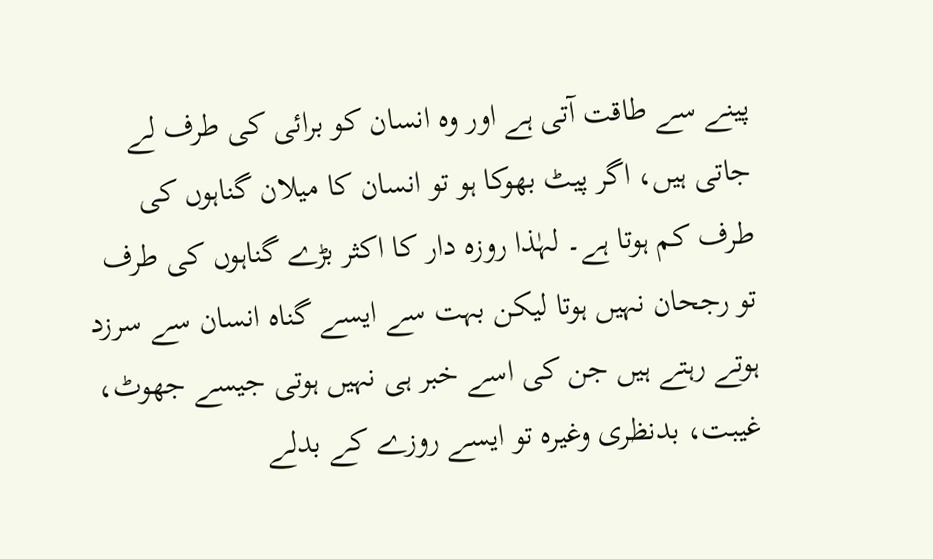پینے سے طاقت آتی ہے اور وہ انسان کو برائی کی طرف لے جاتی ہیں، اگر پیٹ بھوکا ہو تو انسان کا میلان گناہوں کی طرف کم ہوتا ہے۔ لہٰذا روزہ دار کا اکثر بڑے گناہوں کی طرف تو رجحان نہیں ہوتا لیکن بہت سے ایسے گناہ انسان سے سرزد ہوتے رہتے ہیں جن کی اسے خبر ہی نہیں ہوتی جیسے جھوٹ، غیبت، بدنظری وغیرہ تو ایسے روزے کے بدلے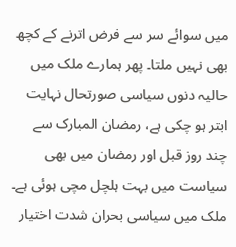میں سوائے سر سے فرض اترنے کے کچھ بھی نہیں ملتا۔ پھر ہمارے ملک میں حالیہ دنوں سیاسی صورتحال نہایت ابتر ہو چکی ہے، رمضان المبارک سے چند روز قبل اور رمضان میں بھی سیاست میں بہت ہلچل مچی ہوئی ہے۔ ملک میں سیاسی بحران شدت اختیار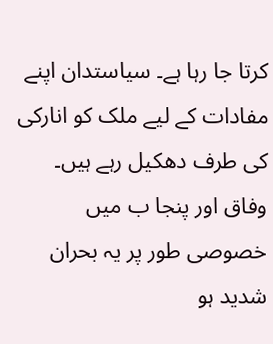کرتا جا رہا ہے۔ سیاستدان اپنے مفادات کے لیے ملک کو انارکی کی طرف دھکیل رہے ہیں۔ وفاق اور پنجا ب میں خصوصی طور پر یہ بحران شدید ہو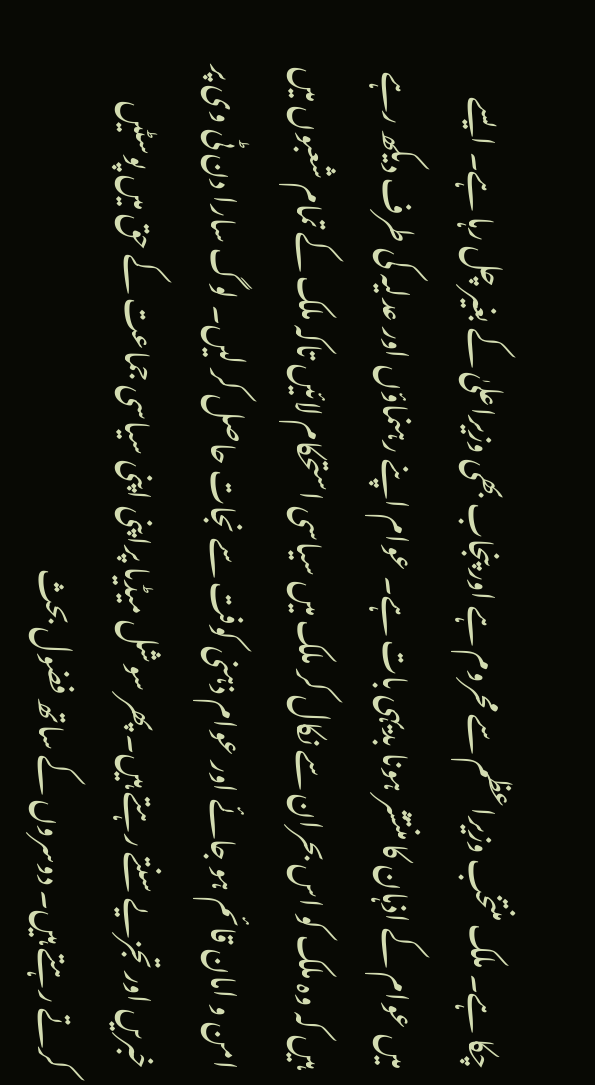چکا ہے۔ ملک منتخب وزیراعظم سے محروم ہے اور پنجاب بھی وزیراعلیٰ کے بغیر چل رہا ہے۔ ایسے میں عوام کے اذہان کا منتشر ہونا بدیہی بات ہے۔ عوام اپنے رہنماؤں اور عدلیہ کی طرف دیکھ رہے ہیں کہ وہ ملک کو اس بحران سے نکال کر ملک میں سیاسی استحکام لائیں تاکہ ملک کے تمام شعبوں میں امن و امان قائم ہو جائے اور عوام ذہنی کوفت سے نجات حاصل کر لیں۔ لوگ سارا دن ٹی وی پر خبریں اور تجزیے سنتے رہتے ہیں۔ پھر سوشل میڈیا پراپنی اپنی سیاسی جماعت کے حق میں پوسٹیں کرتے رہتے ہیں۔ دوسروں کے ساتھ فضول بحث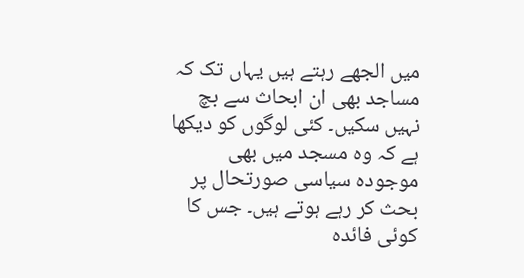میں الجھے رہتے ہیں یہاں تک کہ مساجد بھی ان ابحاث سے بچ نہیں سکیں۔ کئی لوگوں کو دیکھا ہے کہ وہ مسجد میں بھی موجودہ سیاسی صورتحال پر بحث کر رہے ہوتے ہیں۔ جس کا کوئی فائدہ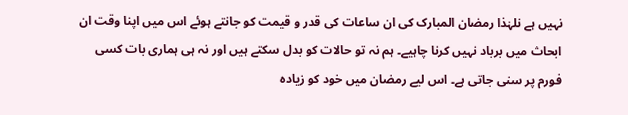نہیں ہے نلہٰذا رمضان المبارک کی ان ساعات کی قدر و قیمت کو جانتے ہوئے اس میں اپنا وقت ان ابحاث میں برباد نہیں کرنا چاہیے۔ ہم نہ تو حالات کو بدل سکتے ہیں اور نہ ہی ہماری بات کسی فورم پر سنی جاتی ہے۔ اس لیے رمضان میں خود کو زیادہ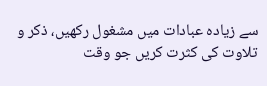سے زیادہ عبادات میں مشغول رکھیں، ذکر و تلاوت کی کثرت کریں جو وقت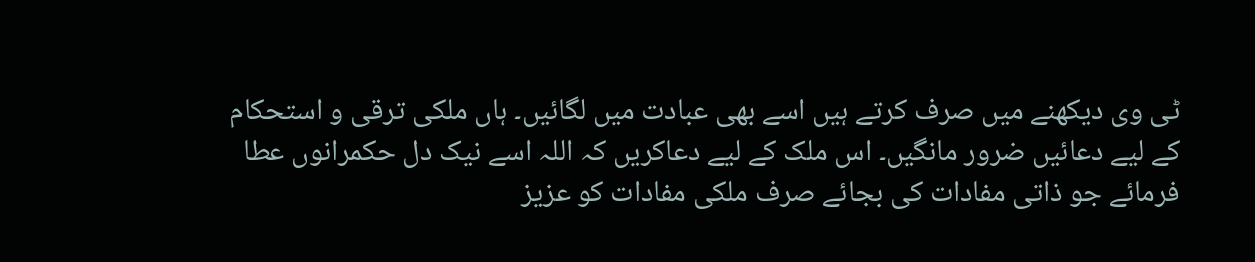ٹی وی دیکھنے میں صرف کرتے ہیں اسے بھی عبادت میں لگائیں۔ ہاں ملکی ترقی و استحکام کے لیے دعائیں ضرور مانگیں۔ اس ملک کے لیے دعاکریں کہ اللہ اسے نیک دل حکمرانوں عطا فرمائے جو ذاتی مفادات کی بجائے صرف ملکی مفادات کو عزیز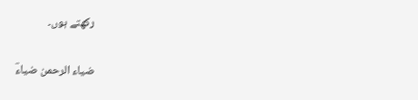رکھتے ہوں۔

ضیاء الرحمن ضیاءؔ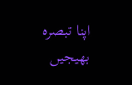اپنا تبصرہ بھیجیں